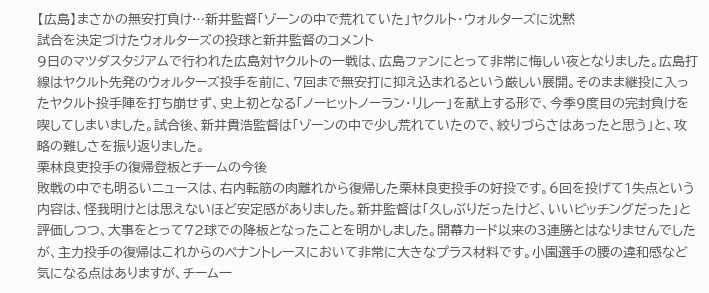【広島】まさかの無安打負け…新井監督「ゾーンの中で荒れていた」ヤクルト・ウォルターズに沈黙
試合を決定づけたウォルターズの投球と新井監督のコメント
9日のマツダスタジアムで行われた広島対ヤクルトの一戦は、広島ファンにとって非常に悔しい夜となりました。広島打線はヤクルト先発のウォルターズ投手を前に、7回まで無安打に抑え込まれるという厳しい展開。そのまま継投に入ったヤクルト投手陣を打ち崩せず、史上初となる「ノーヒットノーラン・リレー」を献上する形で、今季9度目の完封負けを喫してしまいました。試合後、新井貴浩監督は「ゾーンの中で少し荒れていたので、絞りづらさはあったと思う」と、攻略の難しさを振り返りました。
栗林良吏投手の復帰登板とチームの今後
敗戦の中でも明るいニュースは、右内転筋の肉離れから復帰した栗林良吏投手の好投です。6回を投げて1失点という内容は、怪我明けとは思えないほど安定感がありました。新井監督は「久しぶりだったけど、いいピッチングだった」と評価しつつ、大事をとって72球での降板となったことを明かしました。開幕カード以来の3連勝とはなりませんでしたが、主力投手の復帰はこれからのペナントレースにおいて非常に大きなプラス材料です。小園選手の腰の違和感など気になる点はありますが、チーム一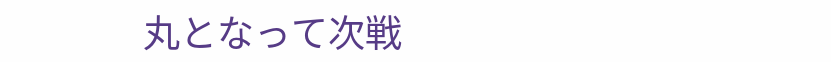丸となって次戦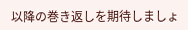以降の巻き返しを期待しましょ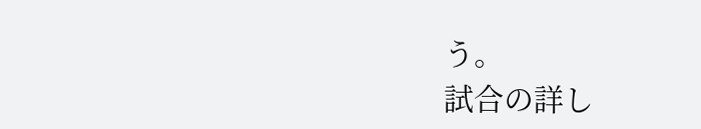う。
試合の詳し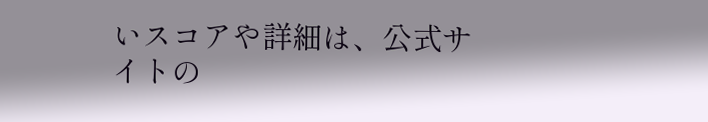いスコアや詳細は、公式サイトの